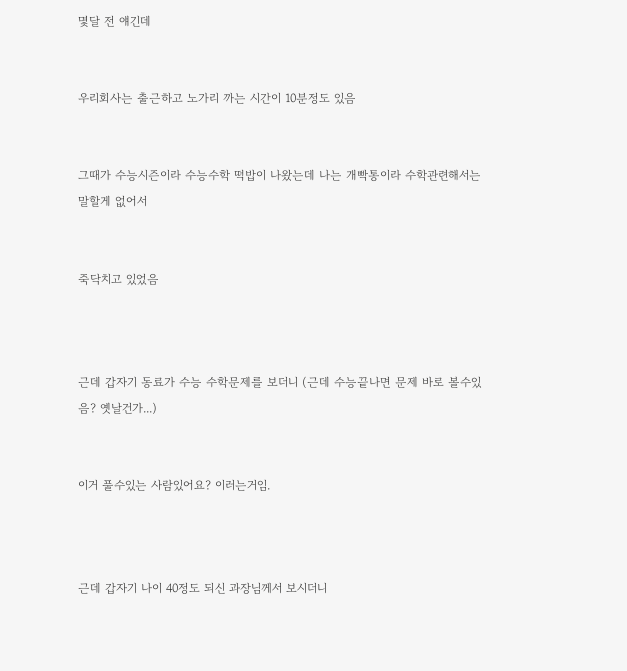몇달 전 얘긴데


우리회사는 출근하고 노가리 까는 시간이 10분정도 있음


그때가 수능시즌이라 수능수학 떡밥이 나왔는데 나는 개빡통이라 수학관련해서는 말할게 없어서


죽닥치고 있었음



근데 갑자기 동료가 수능 수학문제를 보더니 (근데 수능끝나면 문제 바로 볼수있음? 옛날건가...)


이거 풀수있는 사람있어요? 이러는거임.



근데 갑자기 나이 40정도 되신 과장님께서 보시더니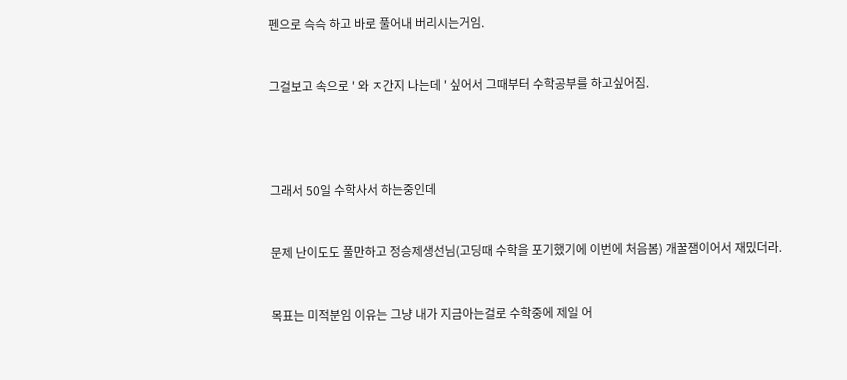펜으로 슥슥 하고 바로 풀어내 버리시는거임.


그걸보고 속으로 ' 와 ㅈ간지 나는데 ' 싶어서 그때부터 수학공부를 하고싶어짐.




그래서 50일 수학사서 하는중인데


문제 난이도도 풀만하고 정승제생선님(고딩때 수학을 포기했기에 이번에 처음봄) 개꿀잼이어서 재밌더라.


목표는 미적분임 이유는 그냥 내가 지금아는걸로 수학중에 제일 어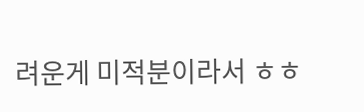려운게 미적분이라서 ㅎㅎ